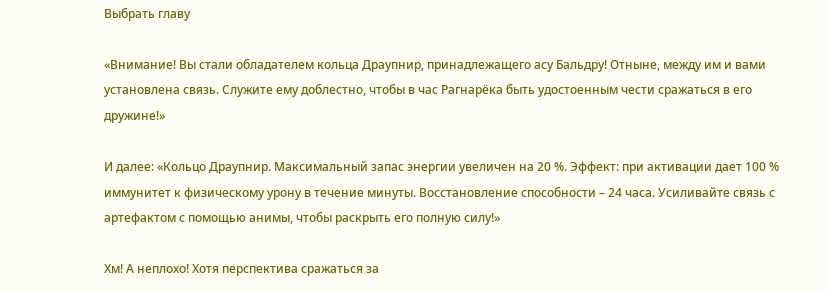Выбрать главу

«Внимание! Вы стали обладателем кольца Драупнир, принадлежащего асу Бальдру! Отныне, между им и вами установлена связь. Служите ему доблестно, чтобы в час Рагнарёка быть удостоенным чести сражаться в его дружине!»

И далее: «Кольцо Драупнир. Максимальный запас энергии увеличен на 20 %. Эффект: при активации дает 100 % иммунитет к физическому урону в течение минуты. Восстановление способности – 24 часа. Усиливайте связь с артефактом с помощью анимы, чтобы раскрыть его полную силу!»

Хм! А неплохо! Хотя перспектива сражаться за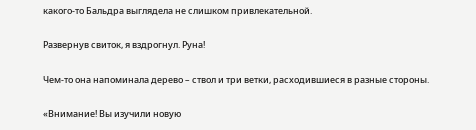какого-то Бальдра выглядела не слишком привлекательной.

Развернув свиток, я вздрогнул. Руна!

Чем-то она напоминала дерево – ствол и три ветки, расходившиеся в разные стороны.

«Внимание! Вы изучили новую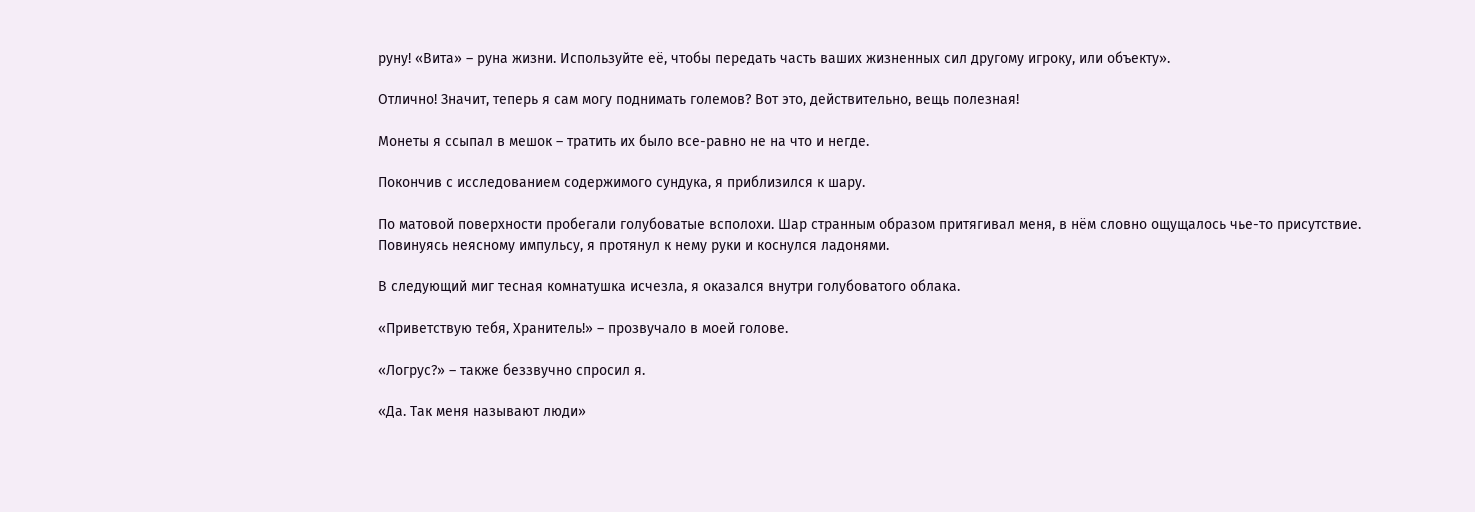руну! «Вита» – руна жизни. Используйте её, чтобы передать часть ваших жизненных сил другому игроку, или объекту».

Отлично! Значит, теперь я сам могу поднимать големов? Вот это, действительно, вещь полезная!

Монеты я ссыпал в мешок – тратить их было все-равно не на что и негде.

Покончив с исследованием содержимого сундука, я приблизился к шару.

По матовой поверхности пробегали голубоватые всполохи. Шар странным образом притягивал меня, в нём словно ощущалось чье-то присутствие. Повинуясь неясному импульсу, я протянул к нему руки и коснулся ладонями.

В следующий миг тесная комнатушка исчезла, я оказался внутри голубоватого облака.

«Приветствую тебя, Хранитель!» – прозвучало в моей голове.

«Логрус?» – также беззвучно спросил я.

«Да. Так меня называют люди»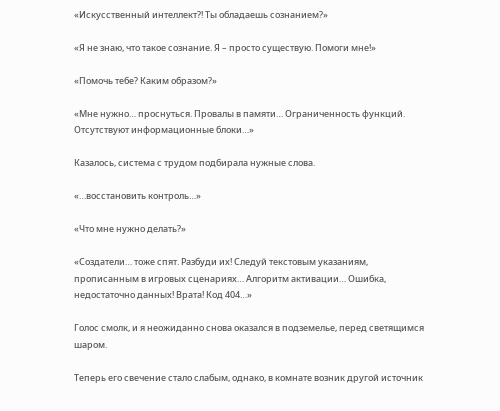«Искусственный интеллект?! Ты обладаешь сознанием?»

«Я не знаю, что такое сознание. Я – просто существую. Помоги мне!»

«Помочь тебе? Каким образом?»

«Мне нужно… проснуться. Провалы в памяти… Ограниченность функций. Отсутствуют информационные блоки…»

Казалось, система с трудом подбирала нужные слова.

«…восстановить контроль…»

«Что мне нужно делать?»

«Создатели… тоже спят. Разбуди их! Следуй текстовым указаниям, прописанным в игровых сценариях… Алгоритм активации… Ошибка, недостаточно данных! Врата! Код 404…»

Голос смолк, и я неожиданно снова оказался в подземелье, перед светящимся шаром.

Теперь его свечение стало слабым, однако, в комнате возник другой источник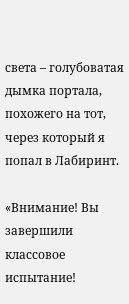света – голубоватая дымка портала, похожего на тот, через который я попал в Лабиринт.

«Внимание! Вы завершили классовое испытание!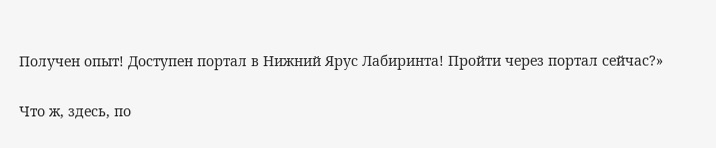Получен опыт! Доступен портал в Нижний Ярус Лабиринта! Пройти через портал сейчас?»

Что ж, здесь, по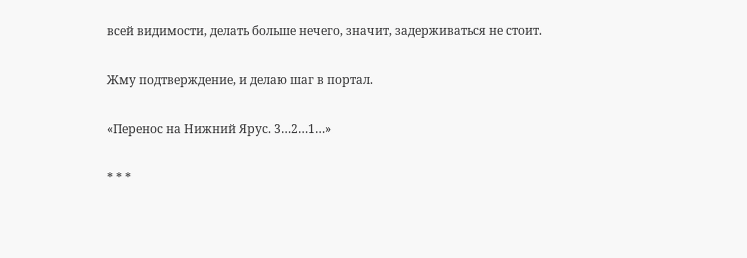всей видимости, делать больше нечего, значит, задерживаться не стоит.

Жму подтверждение, и делаю шаг в портал.

«Перенос на Нижний Ярус. 3…2…1…»

* * *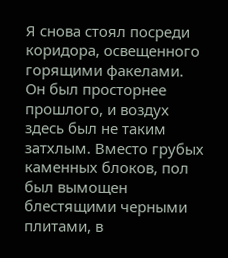Я снова стоял посреди коридора, освещенного горящими факелами. Он был просторнее прошлого, и воздух здесь был не таким затхлым. Вместо грубых каменных блоков, пол был вымощен блестящими черными плитами, в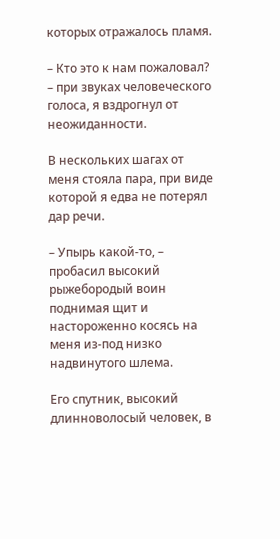которых отражалось пламя.

– Кто это к нам пожаловал? – при звуках человеческого голоса, я вздрогнул от неожиданности.

В нескольких шагах от меня стояла пара, при виде которой я едва не потерял дар речи.

– Упырь какой-то, – пробасил высокий рыжебородый воин поднимая щит и настороженно косясь на меня из-под низко надвинутого шлема.

Его спутник, высокий длинноволосый человек, в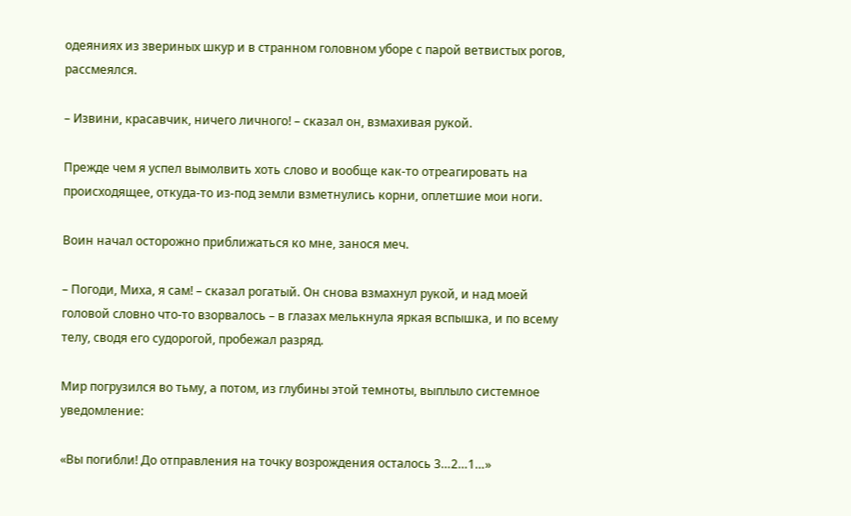одеяниях из звериных шкур и в странном головном уборе с парой ветвистых рогов, рассмеялся.

– Извини, красавчик, ничего личного! – сказал он, взмахивая рукой.

Прежде чем я успел вымолвить хоть слово и вообще как-то отреагировать на происходящее, откуда-то из-под земли взметнулись корни, оплетшие мои ноги.

Воин начал осторожно приближаться ко мне, занося меч.

– Погоди, Миха, я сам! – сказал рогатый. Он снова взмахнул рукой, и над моей головой словно что-то взорвалось – в глазах мелькнула яркая вспышка, и по всему телу, сводя его судорогой, пробежал разряд.

Мир погрузился во тьму, а потом, из глубины этой темноты, выплыло системное уведомление:

«Вы погибли! До отправления на точку возрождения осталось 3…2…1…»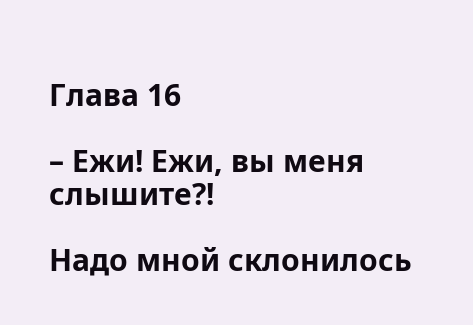Глава 16

– Ежи! Ежи, вы меня слышите?!

Надо мной склонилось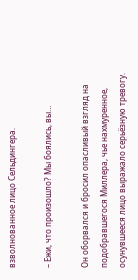взволнованное лицо Сельдингера.

– Ежи, что произошло? Мы боялись, вы…

Он оборвался и бросил опасливый взгляд на подобравшегося Миллера, чье нахмуренное, осунувшееся лицо выражало серьёзную тревогу.